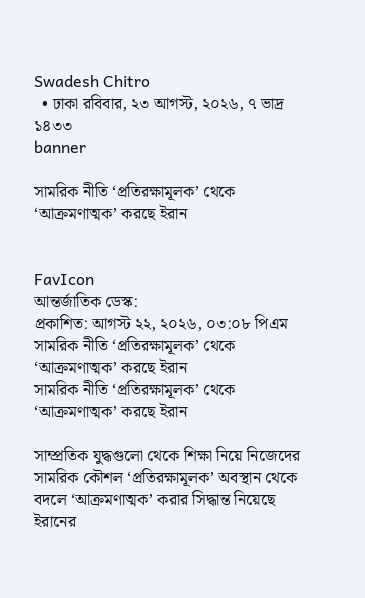Swadesh Chitro
  • ঢাকা রবিবার, ২৩ আগস্ট, ২০২৬, ৭ ভাদ্র ১৪৩৩
banner

সামরিক নীতি ‘প্রতিরক্ষামূলক’ থেকে ‘আক্রমণাত্মক’ করছে ইরান


FavIcon
আন্তর্জাতিক ডেস্ক:
প্রকাশিত: আগস্ট ২২, ২০২৬, ০৩:০৮ পিএম
সামরিক নীতি ‘প্রতিরক্ষামূলক’ থেকে ‘আক্রমণাত্মক’ করছে ইরান
সামরিক নীতি ‘প্রতিরক্ষামূলক’ থেকে ‘আক্রমণাত্মক’ করছে ইরান

সাম্প্রতিক যুদ্ধগুলো থেকে শিক্ষা নিয়ে নিজেদের সামরিক কৌশল ‘প্রতিরক্ষামূলক’ অবস্থান থেকে বদলে ‘আক্রমণাত্মক’ করার সিদ্ধান্ত নিয়েছে ইরানের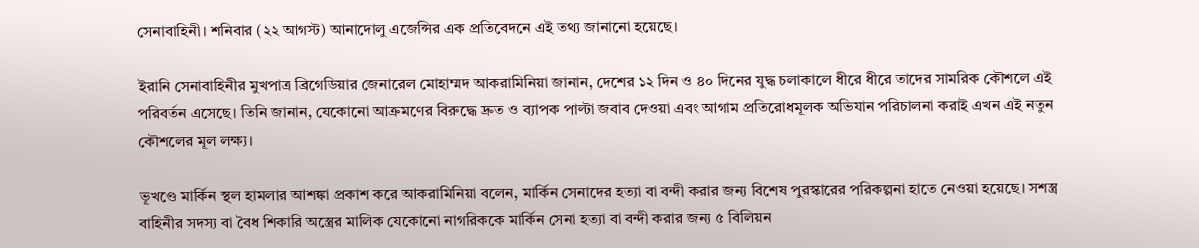সেনাবাহিনী। শনিবার (২২ আগস্ট) আনাদোলু এজেন্সির এক প্রতিবেদনে এই তথ্য জানানো হয়েছে।

ইরানি সেনাবাহিনীর মুখপাত্র ব্রিগেডিয়ার জেনারেল মোহাম্মদ আকরামিনিয়া জানান, দেশের ১২ দিন ও ৪০ দিনের যুদ্ধ চলাকালে ধীরে ধীরে তাদের সামরিক কৌশলে এই পরিবর্তন এসেছে। তিনি জানান, যেকোনো আক্রমণের বিরুদ্ধে দ্রুত ও ব্যাপক পাল্টা জবাব দেওয়া এবং আগাম প্রতিরোধমূলক অভিযান পরিচালনা করাই এখন এই নতুন কৌশলের মূল লক্ষ্য।

ভূখণ্ডে মার্কিন স্থল হামলার আশঙ্কা প্রকাশ করে আকরামিনিয়া বলেন, মার্কিন সেনাদের হত্যা বা বন্দী করার জন্য বিশেষ পুরস্কারের পরিকল্পনা হাতে নেওয়া হয়েছে। সশস্ত্র বাহিনীর সদস্য বা বৈধ শিকারি অস্ত্রের মালিক যেকোনো নাগরিককে মার্কিন সেনা হত্যা বা বন্দী করার জন্য ৫ বিলিয়ন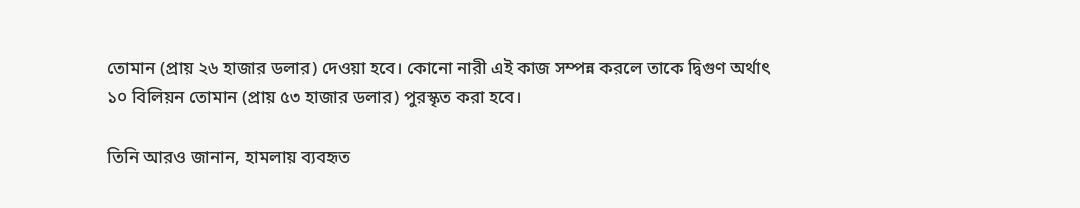তোমান (প্রায় ২৬ হাজার ডলার) দেওয়া হবে। কোনো নারী এই কাজ সম্পন্ন করলে তাকে দ্বিগুণ অর্থাৎ ১০ বিলিয়ন তোমান (প্রায় ৫৩ হাজার ডলার) পুরস্কৃত করা হবে।

তিনি আরও জানান, হামলায় ব্যবহৃত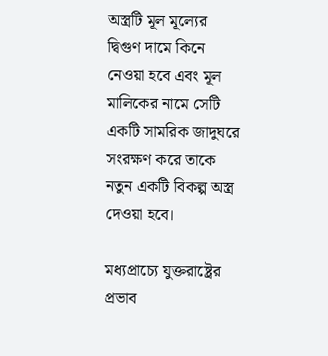অস্ত্রটি মূল মূল্যের দ্বিগুণ দামে কিনে নেওয়া হবে এবং মূল মালিকের নামে সেটি একটি সামরিক জাদুঘরে সংরক্ষণ করে তাকে নতুন একটি বিকল্প অস্ত্র দেওয়া হবে।

মধ্যপ্রাচ্যে যুক্তরাষ্ট্রের প্রভাব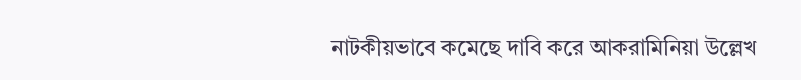নাটকীয়ভাবে কমেছে দাবি করে আকরামিনিয়া উল্লেখ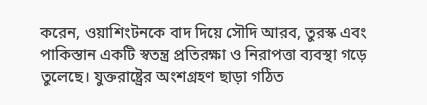করেন, ওয়াশিংটনকে বাদ দিয়ে সৌদি আরব, তুরস্ক এবং পাকিস্তান একটি স্বতন্ত্র প্রতিরক্ষা ও নিরাপত্তা ব্যবস্থা গড়ে তুলেছে। যুক্তরাষ্ট্রের অংশগ্রহণ ছাড়া গঠিত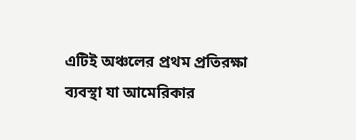এটিই অঞ্চলের প্রথম প্রতিরক্ষা ব্যবস্থা যা আমেরিকার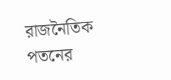রাজনৈতিক পতনের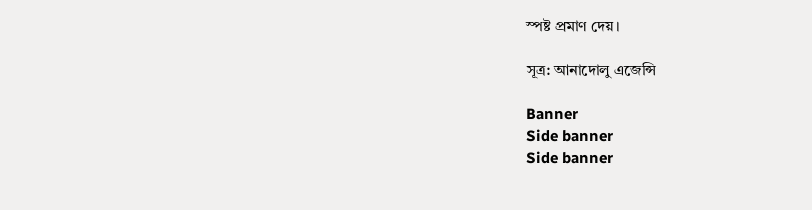স্পষ্ট প্রমাণ দেয়।

সূত্র: আনাদোলু এজেন্সি

Banner
Side banner
Side banner